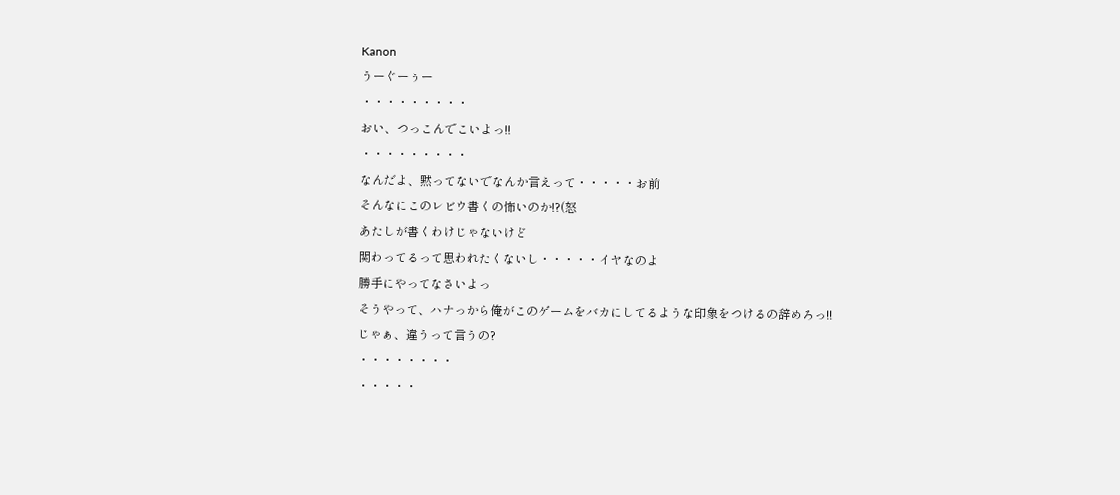Kanon
うーぐーぅー
・・・・・・・・・
おい、つっこんでこいよっ!!
・・・・・・・・・
なんだよ、黙ってないでなんか言えって・・・・・お前
そんなにこのレビウ書くの怖いのか!?(怒
あたしが書くわけじゃないけど
関わってるって思われたくないし・・・・・イヤなのよ
勝手にやってなさいよっ
そうやって、ハナっから俺がこのゲームをバカにしてるような印象をつけるの辞めろっ!!
じゃぁ、違うって言うの?
・・・・・・・・
・・・・・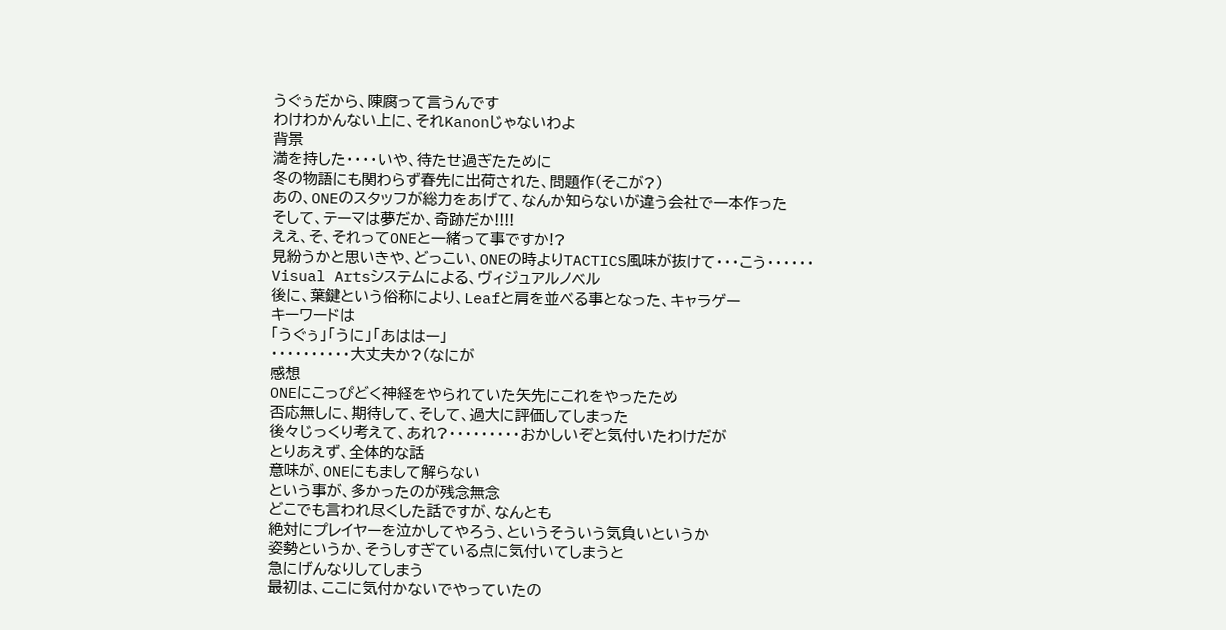うぐぅだから、陳腐って言うんです
わけわかんない上に、それKanonじゃないわよ
背景
満を持した・・・・いや、待たせ過ぎたために
冬の物語にも関わらず春先に出荷された、問題作(そこが?)
あの、ONEのスタッフが総力をあげて、なんか知らないが違う会社で一本作った
そして、テーマは夢だか、奇跡だか!!!!
ええ、そ、それってONEと一緒って事ですか!?
見紛うかと思いきや、どっこい、ONEの時よりTACTICS風味が抜けて・・・こう・・・・・・
Visual Artsシステムによる、ヴィジュアルノベル
後に、葉鍵という俗称により、Leafと肩を並べる事となった、キャラゲー
キーワードは
「うぐぅ」「うに」「あははー」
・・・・・・・・・・大丈夫か?(なにが
感想
ONEにこっぴどく神経をやられていた矢先にこれをやったため
否応無しに、期待して、そして、過大に評価してしまった
後々じっくり考えて、あれ?・・・・・・・・・おかしいぞと気付いたわけだが
とりあえず、全体的な話
意味が、ONEにもまして解らない
という事が、多かったのが残念無念
どこでも言われ尽くした話ですが、なんとも
絶対にプレイヤーを泣かしてやろう、というそういう気負いというか
姿勢というか、そうしすぎている点に気付いてしまうと
急にげんなりしてしまう
最初は、ここに気付かないでやっていたの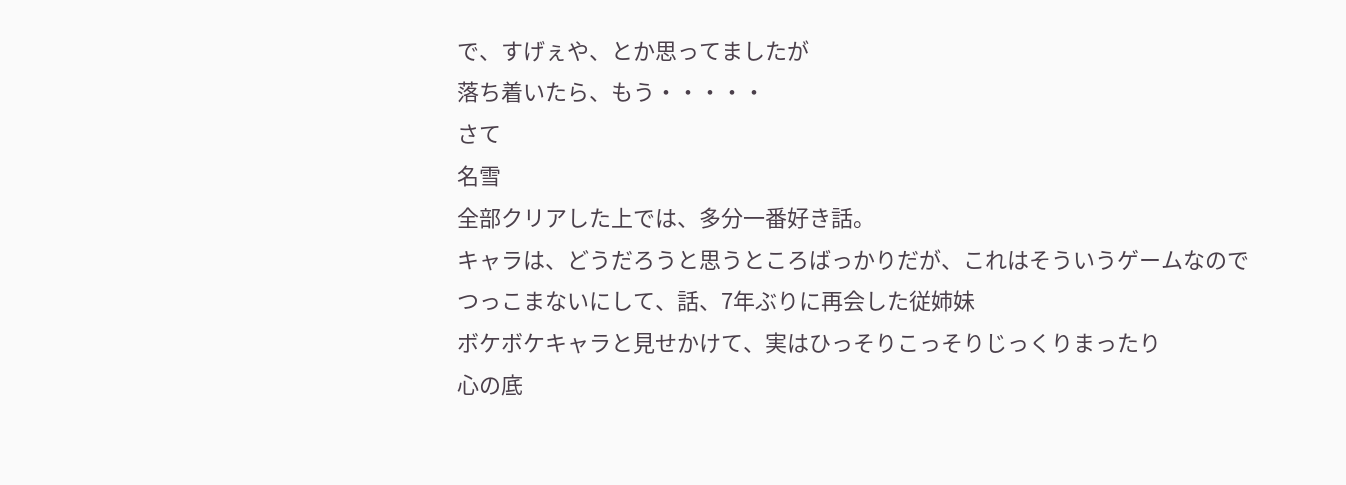で、すげぇや、とか思ってましたが
落ち着いたら、もう・・・・・
さて
名雪
全部クリアした上では、多分一番好き話。
キャラは、どうだろうと思うところばっかりだが、これはそういうゲームなので
つっこまないにして、話、7年ぶりに再会した従姉妹
ボケボケキャラと見せかけて、実はひっそりこっそりじっくりまったり
心の底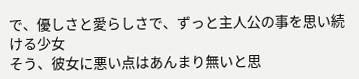で、優しさと愛らしさで、ずっと主人公の事を思い続ける少女
そう、彼女に悪い点はあんまり無いと思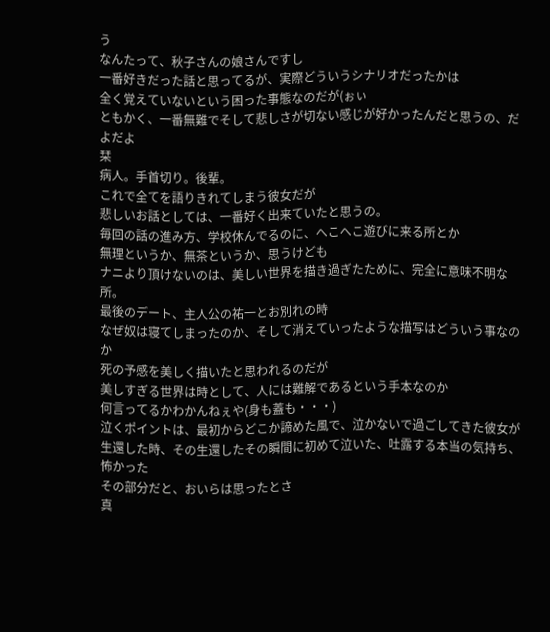う
なんたって、秋子さんの娘さんですし
一番好きだった話と思ってるが、実際どういうシナリオだったかは
全く覚えていないという困った事態なのだが(ぉぃ
ともかく、一番無難でそして悲しさが切ない感じが好かったんだと思うの、だよだよ
栞
病人。手首切り。後輩。
これで全てを語りきれてしまう彼女だが
悲しいお話としては、一番好く出来ていたと思うの。
毎回の話の進み方、学校休んでるのに、へこへこ遊びに来る所とか
無理というか、無茶というか、思うけども
ナニより頂けないのは、美しい世界を描き過ぎたために、完全に意味不明な所。
最後のデート、主人公の祐一とお別れの時
なぜ奴は寝てしまったのか、そして消えていったような描写はどういう事なのか
死の予感を美しく描いたと思われるのだが
美しすぎる世界は時として、人には難解であるという手本なのか
何言ってるかわかんねぇや(身も蓋も・・・)
泣くポイントは、最初からどこか諦めた風で、泣かないで過ごしてきた彼女が
生還した時、その生還したその瞬間に初めて泣いた、吐露する本当の気持ち、怖かった
その部分だと、おいらは思ったとさ
真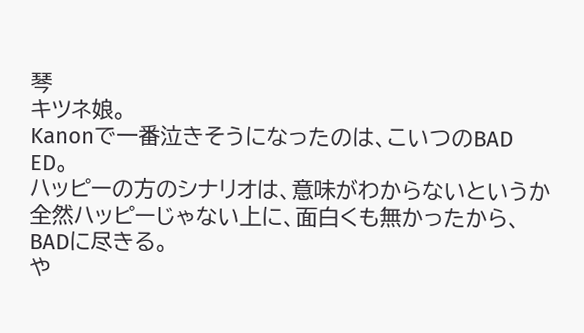琴
キツネ娘。
Kanonで一番泣きそうになったのは、こいつのBAD ED。
ハッピーの方のシナリオは、意味がわからないというか
全然ハッピーじゃない上に、面白くも無かったから、BADに尽きる。
や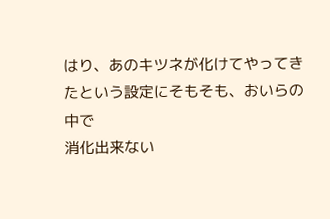はり、あのキツネが化けてやってきたという設定にそもそも、おいらの中で
消化出来ない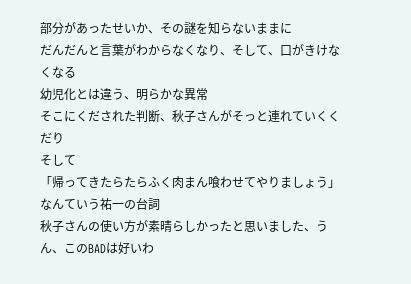部分があったせいか、その謎を知らないままに
だんだんと言葉がわからなくなり、そして、口がきけなくなる
幼児化とは違う、明らかな異常
そこにくだされた判断、秋子さんがそっと連れていくくだり
そして
「帰ってきたらたらふく肉まん喰わせてやりましょう」
なんていう祐一の台詞
秋子さんの使い方が素晴らしかったと思いました、うん、このBADは好いわ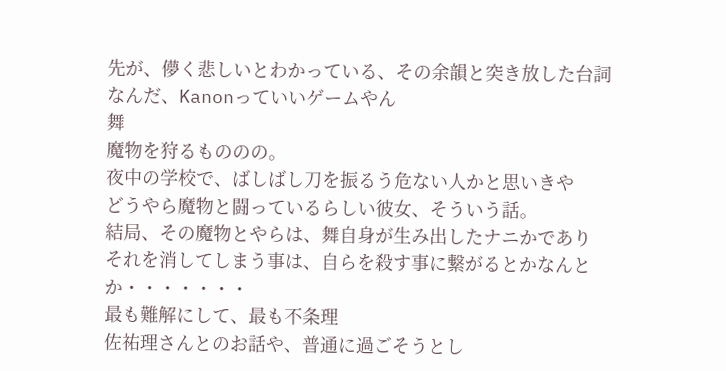先が、儚く悲しいとわかっている、その余韻と突き放した台詞
なんだ、Kanonっていいゲームやん
舞
魔物を狩るもののの。
夜中の学校で、ばしばし刀を振るう危ない人かと思いきや
どうやら魔物と闘っているらしい彼女、そういう話。
結局、その魔物とやらは、舞自身が生み出したナニかであり
それを消してしまう事は、自らを殺す事に繋がるとかなんとか・・・・・・・
最も難解にして、最も不条理
佐祐理さんとのお話や、普通に過ごそうとし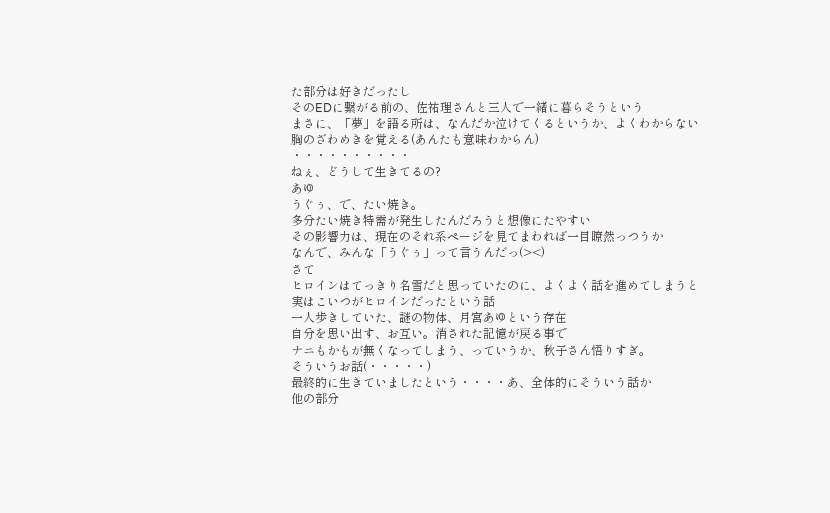た部分は好きだったし
そのEDに繋がる前の、佐祐理さんと三人で一緒に暮らそうという
まさに、「夢」を語る所は、なんだか泣けてくるというか、よくわからない胸のざわめきを覚える(あんたも意味わからん)
・・・・・・・・・・
ねぇ、どうして生きてるの?
あゆ
うぐぅ、で、たい焼き。
多分たい焼き特需が発生したんだろうと想像にたやすい
その影響力は、現在のそれ系ページを見てまわれば一目瞭然っつうか
なんで、みんな「うぐぅ」って言うんだっ(><)
さて
ヒロインはてっきり名雪だと思っていたのに、よくよく話を進めてしまうと
実はこいつがヒロインだったという話
一人歩きしていた、謎の物体、月宮あゆという存在
自分を思い出す、お互い。消された記憶が戻る事で
ナニもかもが無くなってしまう、っていうか、秋子さん悟りすぎ。
そういうお話(・・・・・)
最終的に生きていましたという・・・・あ、全体的にそういう話か
他の部分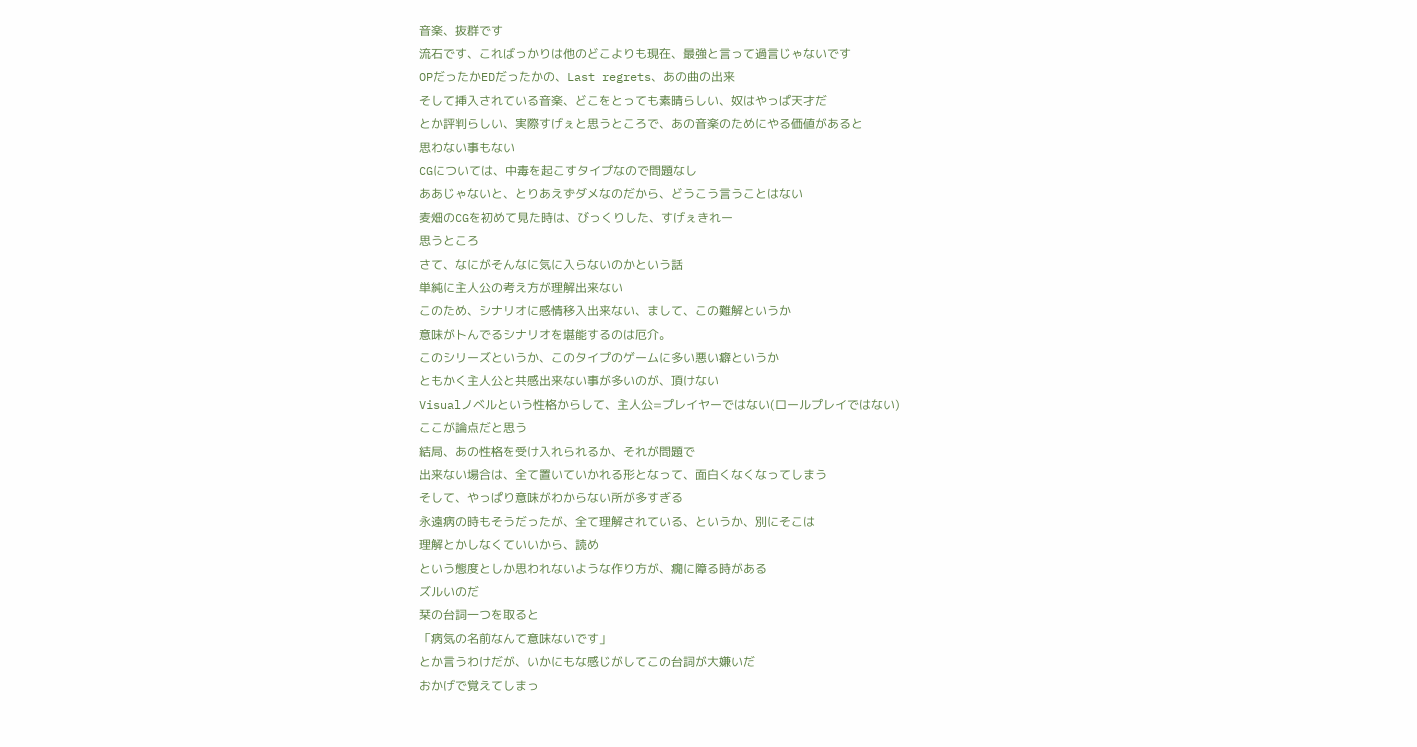音楽、抜群です
流石です、こればっかりは他のどこよりも現在、最強と言って過言じゃないです
OPだったかEDだったかの、Last regrets、あの曲の出来
そして挿入されている音楽、どこをとっても素晴らしい、奴はやっぱ天才だ
とか評判らしい、実際すげぇと思うところで、あの音楽のためにやる価値があると
思わない事もない
CGについては、中毒を起こすタイプなので問題なし
ああじゃないと、とりあえずダメなのだから、どうこう言うことはない
麦畑のCGを初めて見た時は、びっくりした、すげぇきれー
思うところ
さて、なにがそんなに気に入らないのかという話
単純に主人公の考え方が理解出来ない
このため、シナリオに感情移入出来ない、まして、この難解というか
意味がトんでるシナリオを堪能するのは厄介。
このシリーズというか、このタイプのゲームに多い悪い癖というか
ともかく主人公と共感出来ない事が多いのが、頂けない
Visualノベルという性格からして、主人公=プレイヤーではない(ロールプレイではない)
ここが論点だと思う
結局、あの性格を受け入れられるか、それが問題で
出来ない場合は、全て置いていかれる形となって、面白くなくなってしまう
そして、やっぱり意味がわからない所が多すぎる
永遠病の時もそうだったが、全て理解されている、というか、別にそこは
理解とかしなくていいから、読め
という態度としか思われないような作り方が、癇に障る時がある
ズルいのだ
栞の台詞一つを取ると
「病気の名前なんて意味ないです」
とか言うわけだが、いかにもな感じがしてこの台詞が大嫌いだ
おかげで覚えてしまっ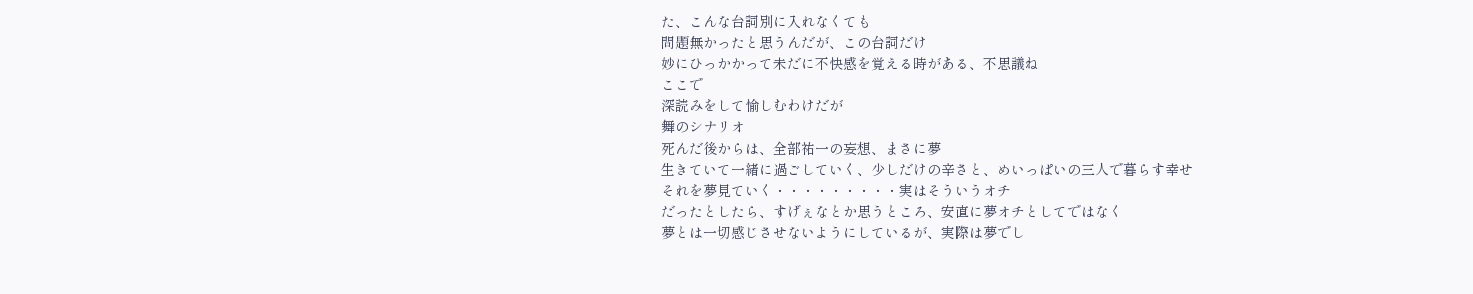た、こんな台詞別に入れなくても
問題無かったと思うんだが、この台詞だけ
妙にひっかかって未だに不快感を覚える時がある、不思議ね
ここで
深読みをして愉しむわけだが
舞のシナリオ
死んだ後からは、全部祐一の妄想、まさに夢
生きていて一緒に過ごしていく、少しだけの辛さと、めいっぱいの三人で暮らす幸せ
それを夢見ていく・・・・・・・・・実はそういうオチ
だったとしたら、すげぇなとか思うところ、安直に夢オチとしてではなく
夢とは一切感じさせないようにしているが、実際は夢でし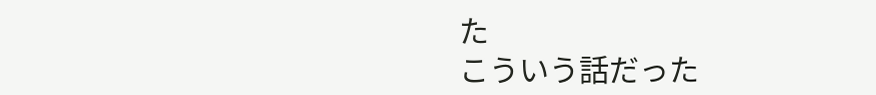た
こういう話だった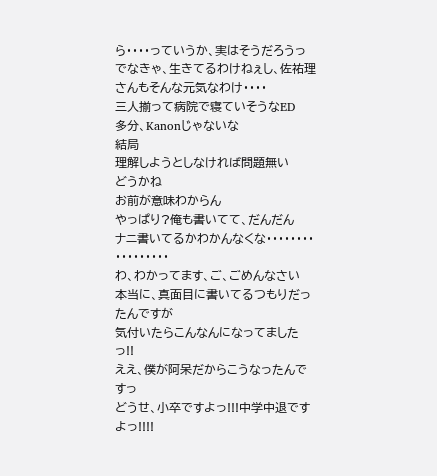ら・・・・っていうか、実はそうだろうっ
でなきゃ、生きてるわけねぇし、佐祐理さんもそんな元気なわけ・・・・
三人揃って病院で寝ていそうなED
多分、Kanonじゃないな
結局
理解しようとしなければ問題無い
どうかね
お前が意味わからん
やっぱり?俺も書いてて、だんだん
ナニ書いてるかわかんなくな・・・・・・・・
・・・・・・・・・
わ、わかってます、ご、ごめんなさい
本当に、真面目に書いてるつもりだったんですが
気付いたらこんなんになってましたっ!!
ええ、僕が阿呆だからこうなったんですっ
どうせ、小卒ですよっ!!!中学中退ですよっ!!!!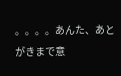。。。。あんた、あとがきまで意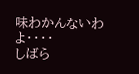味わかんないわよ・・・・
しばら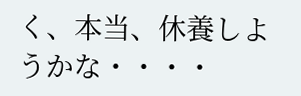く、本当、休養しようかな・・・・